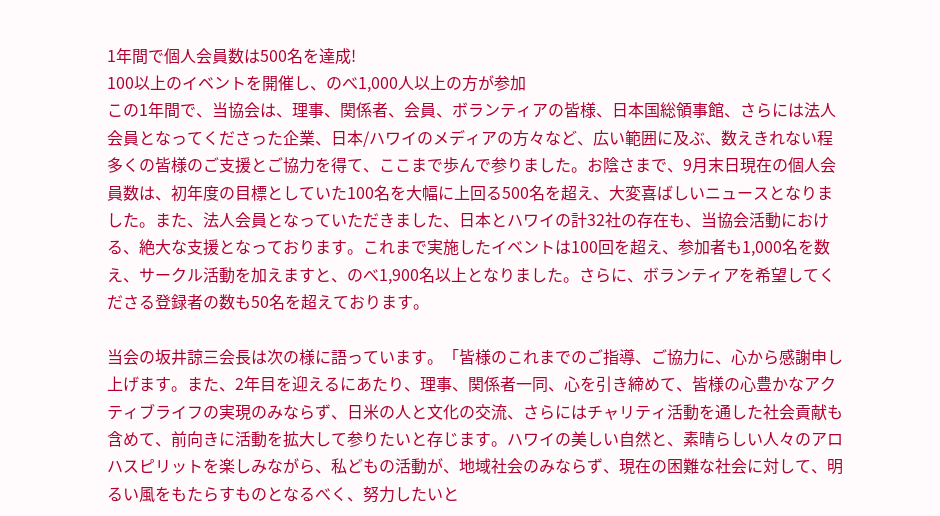1年間で個人会員数は500名を達成!
100以上のイベントを開催し、のべ1,000人以上の方が参加
この1年間で、当協会は、理事、関係者、会員、ボランティアの皆様、日本国総領事館、さらには法人会員となってくださった企業、日本/ハワイのメディアの方々など、広い範囲に及ぶ、数えきれない程多くの皆様のご支援とご協力を得て、ここまで歩んで参りました。お陰さまで、9月末日現在の個人会員数は、初年度の目標としていた100名を大幅に上回る500名を超え、大変喜ばしいニュースとなりました。また、法人会員となっていただきました、日本とハワイの計32社の存在も、当協会活動における、絶大な支援となっております。これまで実施したイベントは100回を超え、参加者も1,000名を数え、サークル活動を加えますと、のべ1,900名以上となりました。さらに、ボランティアを希望してくださる登録者の数も50名を超えております。

当会の坂井諒三会長は次の様に語っています。「皆様のこれまでのご指導、ご協力に、心から感謝申し上げます。また、2年目を迎えるにあたり、理事、関係者一同、心を引き締めて、皆様の心豊かなアクティブライフの実現のみならず、日米の人と文化の交流、さらにはチャリティ活動を通した社会貢献も含めて、前向きに活動を拡大して参りたいと存じます。ハワイの美しい自然と、素晴らしい人々のアロハスピリットを楽しみながら、私どもの活動が、地域社会のみならず、現在の困難な社会に対して、明るい風をもたらすものとなるべく、努力したいと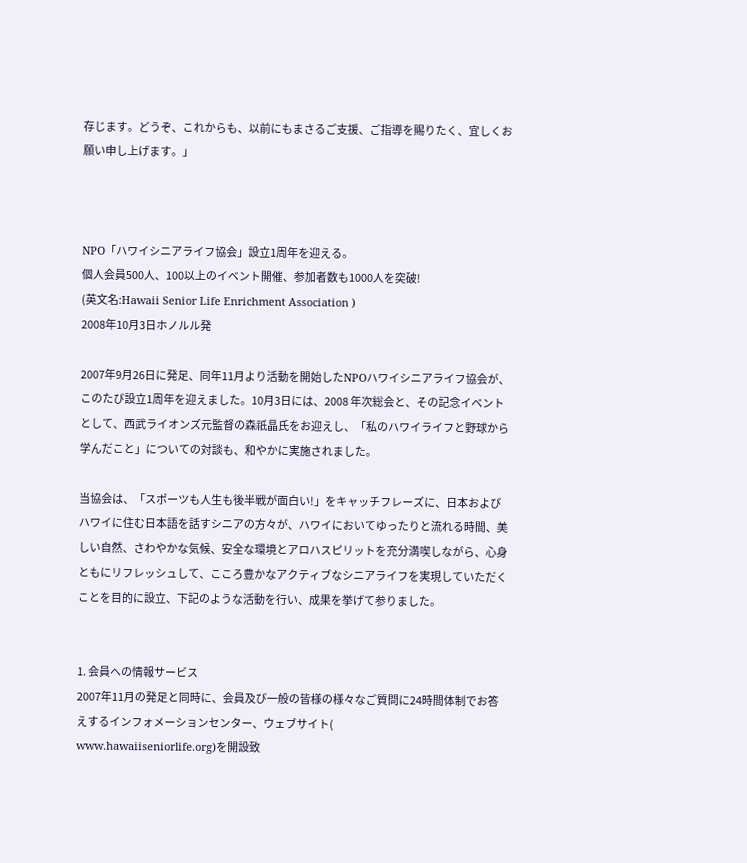存じます。どうぞ、これからも、以前にもまさるご支援、ご指導を賜りたく、宜しくお願い申し上げます。」



NPO「ハワイシニアライフ協会」設立1周年を迎える。
個人会員500人、100以上のイベント開催、参加者数も1000人を突破!
(英文名:Hawaii Senior Life Enrichment Association )
2008年10月3日ホノルル発

2007年9月26日に発足、同年11月より活動を開始したNPOハワイシニアライフ協会が、このたび設立1周年を迎えました。10月3日には、2008 年次総会と、その記念イベントとして、西武ライオンズ元監督の森祇晶氏をお迎えし、「私のハワイライフと野球から学んだこと」についての対談も、和やかに実施されました。

当協会は、「スポーツも人生も後半戦が面白い!」をキャッチフレーズに、日本およびハワイに住む日本語を話すシニアの方々が、ハワイにおいてゆったりと流れる時間、美しい自然、さわやかな気候、安全な環境とアロハスピリットを充分満喫しながら、心身ともにリフレッシュして、こころ豊かなアクティブなシニアライフを実現していただくことを目的に設立、下記のような活動を行い、成果を挙げて参りました。


1. 会員への情報サービス
2007年11月の発足と同時に、会員及び一般の皆様の様々なご質問に24時間体制でお答えするインフォメーションセンター、ウェブサイト(
www.hawaiiseniorlife.org)を開設致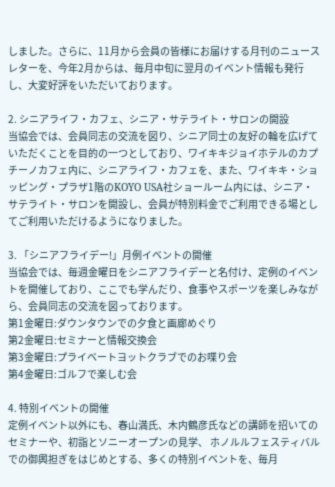しました。さらに、11月から会員の皆様にお届けする月刊のニュースレターを、今年2月からは、毎月中旬に翌月のイベント情報も発行し、大変好評をいただいております。

2. シニアライフ・カフェ、シニア・サテライト・サロンの開設
当協会では、会員同志の交流を図り、シニア同士の友好の輪を広げていただくことを目的の一つとしており、ワイキキジョイホテルのカプチーノカフェ内に、シニアライフ・カフェを、また、ワイキキ・ショッピング・プラザ1階のKOYO USA社ショールーム内には、シニア・サテライト・サロンを開設し、会員が特別料金でご利用できる場としてご利用いただけるようになりました。

3. 「シニアフライデー!」月例イベントの開催
当協会では、毎週金曜日をシニアフライデーと名付け、定例のイベントを開催しており、ここでも学んだり、食事やスポーツを楽しみながら、会員同志の交流を図っております。
第1金曜日:ダウンタウンでの夕食と画廊めぐり
第2金曜日:セミナーと情報交換会
第3金曜日:プライベートヨットクラブでのお喋り会
第4金曜日:ゴルフで楽しむ会

4. 特別イベントの開催
定例イベント以外にも、春山満氏、木内鶴彦氏などの講師を招いてのセミナーや、初詣とソニーオープンの見学、 ホノルルフェスティバルでの御輿担ぎをはじめとする、多くの特別イベントを、毎月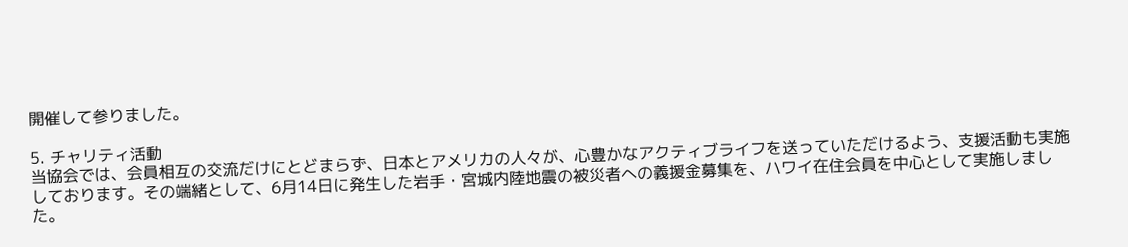開催して参りました。

5. チャリティ活動
当協会では、会員相互の交流だけにとどまらず、日本とアメリカの人々が、心豊かなアクティブライフを送っていただけるよう、支援活動も実施しております。その端緒として、6月14日に発生した岩手・宮城内陸地震の被災者への義援金募集を、ハワイ在住会員を中心として実施しました。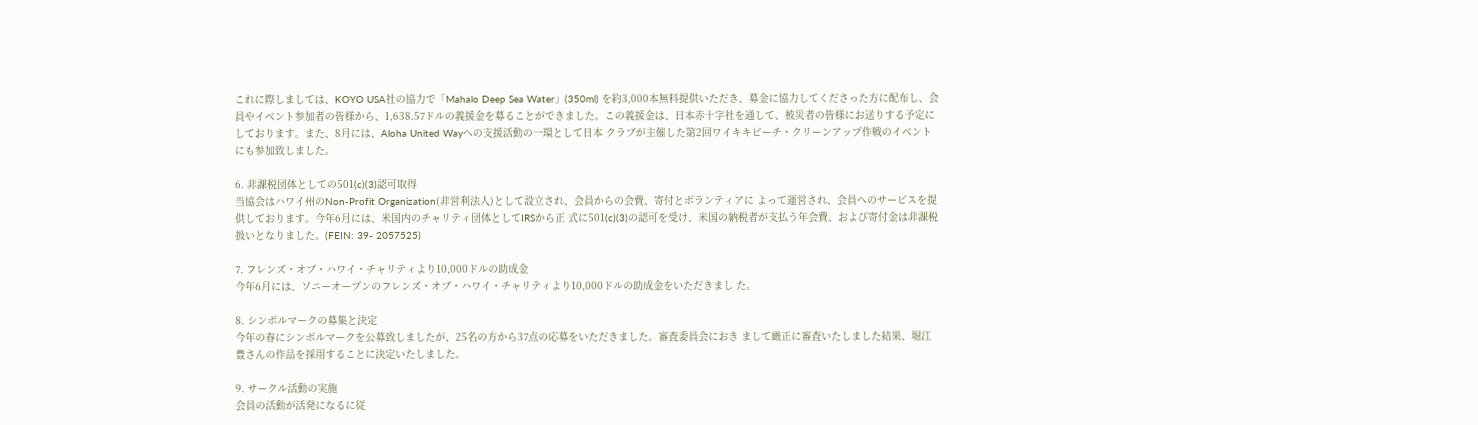これに際しましては、KOYO USA社の協力で「Mahalo Deep Sea Water」(350ml) を約3,000本無料提供いただき、募金に協力してくださった方に配布し、会員やイベント参加者の皆様から、1,638.57ドルの義援金を募ることができました。この義援金は、日本赤十字社を通して、被災者の皆様にお送りする予定にしております。また、8月には、Aloha United Wayへの支援活動の一環として日本 クラブが主催した第2回ワイキキビーチ・クリーンアップ作戦のイベントにも参加致しました。

6. 非課税団体としての501(c)(3)認可取得
当協会はハワイ州のNon-Profit Organization(非営利法人)として設立され、会員からの会費、寄付とボランティアに よって運営され、会員へのサービスを提供しております。今年6月には、米国内のチャリティ団体としてIRSから正 式に501(c)(3)の認可を受け、米国の納税者が支払う年会費、および寄付金は非課税扱いとなりました。(FEIN: 39- 2057525)

7. フレンズ・オブ・ハワイ・チャリティより10,000ドルの助成金
今年6月には、ソニーオープンのフレンズ・オブ・ハワイ・チャリティより10,000ドルの助成金をいただきまし た。

8. シンボルマークの募集と決定
今年の春にシンボルマークを公募致しましたが、25名の方から37点の応募をいただきました。審査委員会におき まして厳正に審査いたしました結果、堀江豊さんの作品を採用することに決定いたしました。

9. サークル活動の実施
会員の活動が活発になるに従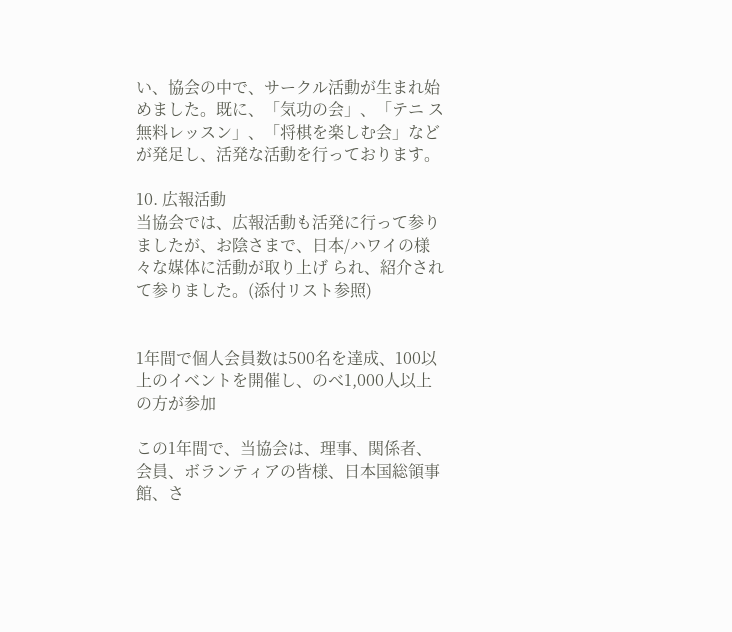い、協会の中で、サークル活動が生まれ始めました。既に、「気功の会」、「テニ ス無料レッスン」、「将棋を楽しむ会」などが発足し、活発な活動を行っております。

10. 広報活動
当協会では、広報活動も活発に行って参りましたが、お陰さまで、日本/ハワイの様々な媒体に活動が取り上げ られ、紹介されて参りました。(添付リスト参照)


1年間で個人会員数は500名を達成、100以上のイベントを開催し、のべ1,000人以上の方が参加

この1年間で、当協会は、理事、関係者、会員、ボランティアの皆様、日本国総領事館、さ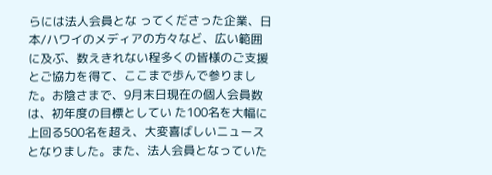らには法人会員とな ってくださった企業、日本/ハワイのメディアの方々など、広い範囲に及ぶ、数えきれない程多くの皆様のご支援 とご協力を得て、ここまで歩んで参りました。お陰さまで、9月末日現在の個人会員数は、初年度の目標としてい た100名を大幅に上回る500名を超え、大変喜ばしいニュースとなりました。また、法人会員となっていた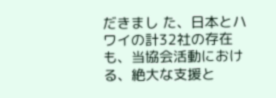だきまし た、日本とハワイの計32社の存在も、当協会活動における、絶大な支援と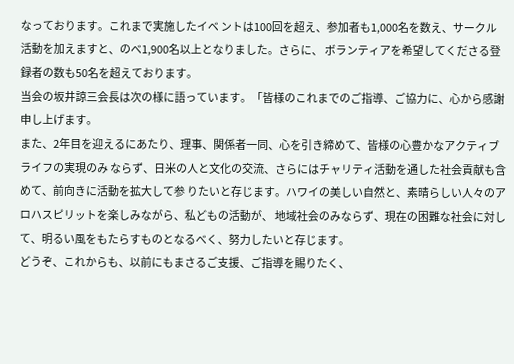なっております。これまで実施したイベ ントは100回を超え、参加者も1,000名を数え、サークル活動を加えますと、のべ1,900名以上となりました。さらに、 ボランティアを希望してくださる登録者の数も50名を超えております。
当会の坂井諒三会長は次の様に語っています。「皆様のこれまでのご指導、ご協力に、心から感謝申し上げます。
また、2年目を迎えるにあたり、理事、関係者一同、心を引き締めて、皆様の心豊かなアクティブライフの実現のみ ならず、日米の人と文化の交流、さらにはチャリティ活動を通した社会貢献も含めて、前向きに活動を拡大して参 りたいと存じます。ハワイの美しい自然と、素晴らしい人々のアロハスピリットを楽しみながら、私どもの活動が、 地域社会のみならず、現在の困難な社会に対して、明るい風をもたらすものとなるべく、努力したいと存じます。
どうぞ、これからも、以前にもまさるご支援、ご指導を賜りたく、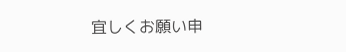宜しくお願い申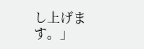し上げます。」